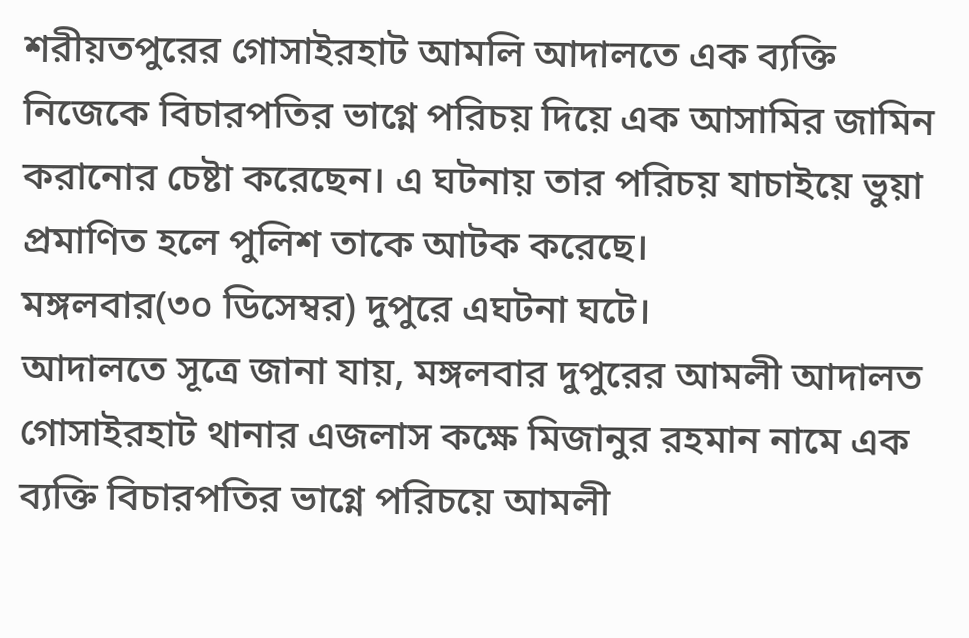শরীয়তপুরের গোসাইরহাট আমলি আদালতে এক ব্যক্তি নিজেকে বিচারপতির ভাগ্নে পরিচয় দিয়ে এক আসামির জামিন করানোর চেষ্টা করেছেন। এ ঘটনায় তার পরিচয় যাচাইয়ে ভুয়া প্রমাণিত হলে পুলিশ তাকে আটক করেছে।
মঙ্গলবার(৩০ ডিসেম্বর) দুপুরে এঘটনা ঘটে।
আদালতে সূত্রে জানা যায়, মঙ্গলবার দুপুরের আমলী আদালত গোসাইরহাট থানার এজলাস কক্ষে মিজানুর রহমান নামে এক ব্যক্তি বিচারপতির ভাগ্নে পরিচয়ে আমলী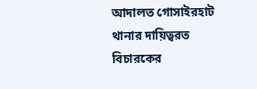আদালত গোসাইরহাট থানার দায়িত্বরত বিচারকের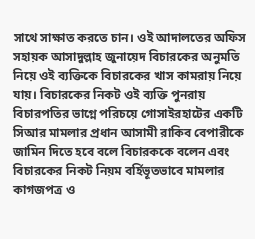সাথে সাক্ষাত করতে চান। ওই আদালতের অফিস সহায়ক আসাদুল্লাহ জুনায়েদ বিচারকের অনুমতি নিয়ে ওই ব্যক্তিকে বিচারকের খাস কামরায় নিয়ে যায়। বিচারকের নিকট ওই ব্যক্তি পুনরায় বিচারপতির ভাগ্নে পরিচয়ে গোসাইরহাটের একটি সিআর মামলার প্রধান আসামী রাকিব বেপারীকে জামিন দিতে হবে বলে বিচারককে বলেন এবং বিচারকের নিকট নিয়ম বর্হিভূতভাবে মামলার কাগজপত্র ও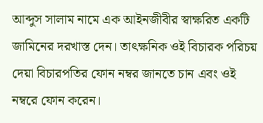আব্দুস সালাম নামে এক আইনজীবীর স্বাক্ষরিত একটি জামিনের দরখাস্ত দেন। তাৎক্ষনিক ওই বিচারক পরিচয় দেয়া বিচারপতির ফোন নম্বর জানতে চান এবং ওই নম্বরে ফোন করেন।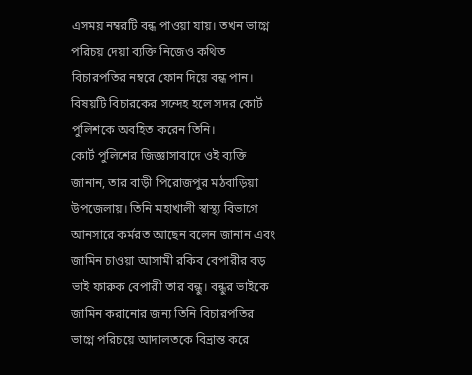এসময় নম্বরটি বন্ধ পাওয়া যায়। তখন ভাগ্নে পরিচয় দেয়া ব্যক্তি নিজেও কথিত বিচারপতির নম্বরে ফোন দিয়ে বন্ধ পান। বিষয়টি বিচারকের সন্দেহ হলে সদর কোর্ট পুলিশকে অবহিত করেন তিনি।
কোর্ট পুলিশের জিজ্ঞাসাবাদে ওই ব্যক্তি জানান, তার বাড়ী পিরোজপুর মঠবাড়িয়া উপজেলায়। তিনি মহাখালী স্বাস্থ্য বিভাগে আনসারে কর্মরত আছেন বলেন জানান এবং জামিন চাওয়া আসামী রকিব বেপারীর বড় ভাই ফারুক বেপারী তার বন্ধু। বন্ধুর ভাইকে জামিন করানোর জন্য তিনি বিচারপতির ভাগ্নে পরিচয়ে আদালতকে বিভ্রান্ত করে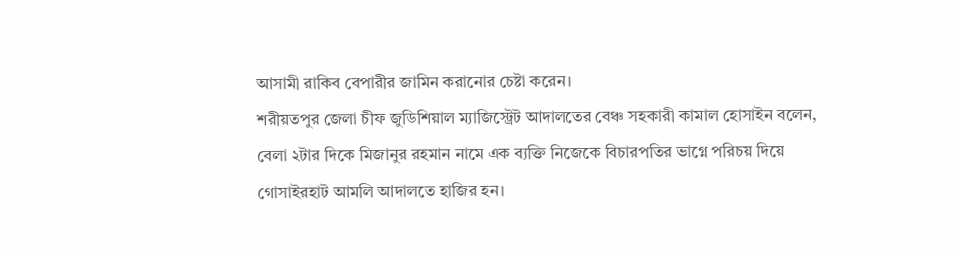আসামী রাকিব বেপারীর জামিন করানোর চেষ্টা করেন।
শরীয়তপুর জেলা চীফ জুডিশিয়াল ম্যাজিস্ট্রেট আদালতের বেঞ্চ সহকারী কামাল হোসাইন বলেন, বেলা ২টার দিকে মিজানুর রহমান নামে এক ব্যক্তি নিজেকে বিচারপতির ভাগ্নে পরিচয় দিয়ে গোসাইরহাট আমলি আদালতে হাজির হন।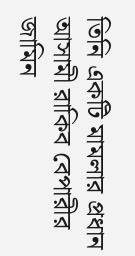তিনি একটি মামলার প্রধান আসামী রাকিব বেপারীর জামিন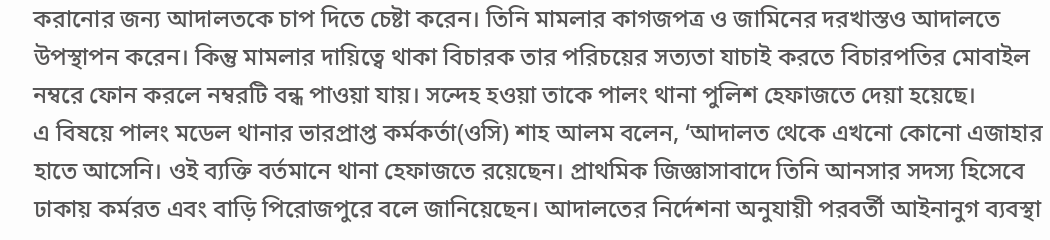করানোর জন্য আদালতকে চাপ দিতে চেষ্টা করেন। তিনি মামলার কাগজপত্র ও জামিনের দরখাস্তও আদালতে উপস্থাপন করেন। কিন্তু মামলার দায়িত্বে থাকা বিচারক তার পরিচয়ের সত্যতা যাচাই করতে বিচারপতির মোবাইল নম্বরে ফোন করলে নম্বরটি বন্ধ পাওয়া যায়। সন্দেহ হওয়া তাকে পালং থানা পুলিশ হেফাজতে দেয়া হয়েছে।
এ বিষয়ে পালং মডেল থানার ভারপ্রাপ্ত কর্মকর্তা(ওসি) শাহ আলম বলেন, ‘আদালত থেকে এখনো কোনো এজাহার হাতে আসেনি। ওই ব্যক্তি বর্তমানে থানা হেফাজতে রয়েছেন। প্রাথমিক জিজ্ঞাসাবাদে তিনি আনসার সদস্য হিসেবে ঢাকায় কর্মরত এবং বাড়ি পিরোজপুরে বলে জানিয়েছেন। আদালতের নির্দেশনা অনুযায়ী পরবর্তী আইনানুগ ব্যবস্থা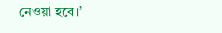নেওয়া হবে।’